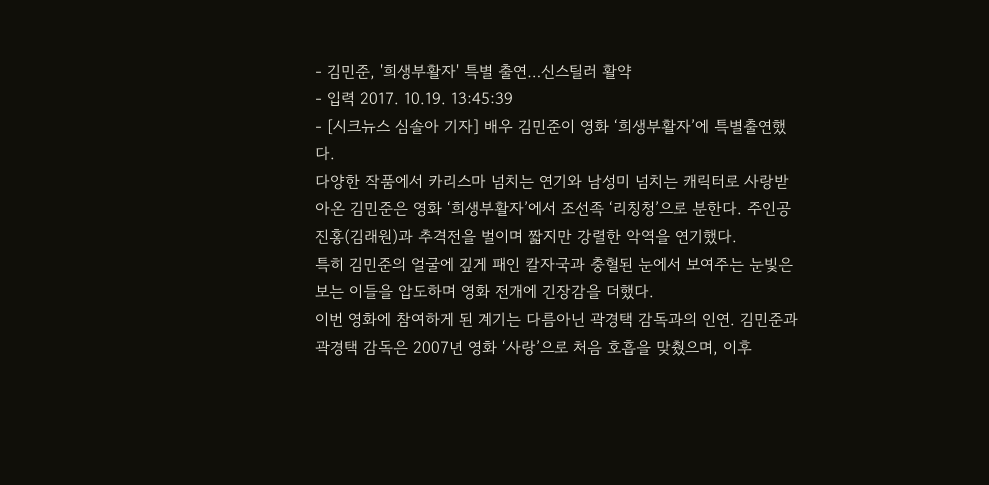- 김민준, '희생부활자' 특별 출연…신스틸러 활약
- 입력 2017. 10.19. 13:45:39
- [시크뉴스 심솔아 기자] 배우 김민준이 영화 ‘희생부활자’에 특별출연했다.
다양한 작품에서 카리스마 넘치는 연기와 남성미 넘치는 캐릭터로 사랑받아온 김민준은 영화 ‘희생부활자’에서 조선족 ‘리칭청’으로 분한다. 주인공 진홍(김래원)과 추격전을 벌이며 짧지만 강렬한 악역을 연기했다.
특히 김민준의 얼굴에 깊게 패인 칼자국과 충혈된 눈에서 보여주는 눈빛은 보는 이들을 압도하며 영화 전개에 긴장감을 더했다.
이번 영화에 참여하게 된 계기는 다름아닌 곽경택 감독과의 인연. 김민준과 곽경택 감독은 2007년 영화 ‘사랑’으로 처음 호흡을 맞췄으며, 이후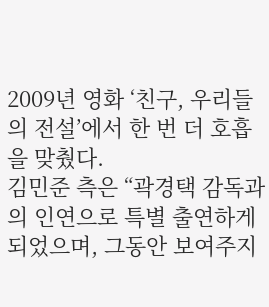2009년 영화 ‘친구, 우리들의 전설’에서 한 번 더 호흡을 맞췄다.
김민준 측은 “곽경택 감독과의 인연으로 특별 출연하게 되었으며, 그동안 보여주지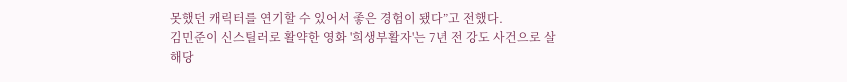못했던 캐릭터를 연기할 수 있어서 좋은 경험이 됐다”고 전했다.
김민준이 신스틸러로 활약한 영화 '희생부활자'는 7년 전 강도 사건으로 살해당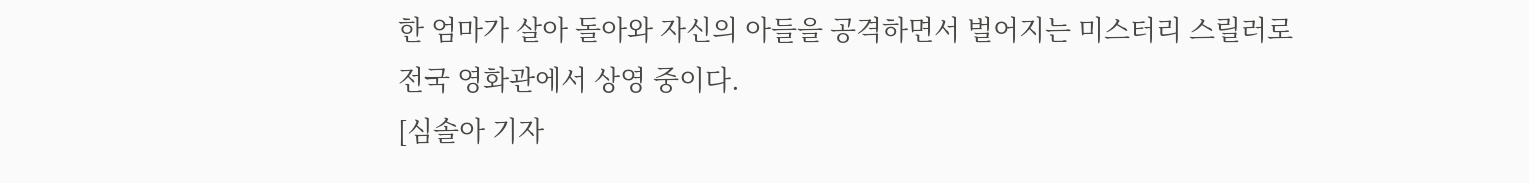한 엄마가 살아 돌아와 자신의 아들을 공격하면서 벌어지는 미스터리 스릴러로 전국 영화관에서 상영 중이다.
[심솔아 기자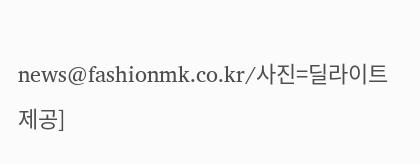news@fashionmk.co.kr/사진=딜라이트 제공]